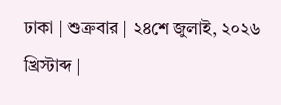ঢাকা | শুক্রবার | ২৪শে জুলাই, ২০২৬ খ্রিস্টাব্দ |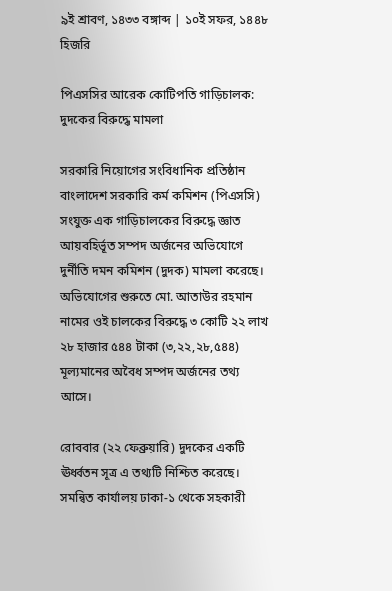৯ই শ্রাবণ, ১৪৩৩ বঙ্গাব্দ | ১০ই সফর, ১৪৪৮ হিজরি

পিএসসির আরেক কোটিপতি গাড়িচালক: দুদকের বিরুদ্ধে মামলা

সরকারি নিয়োগের সংবিধানিক প্রতিষ্ঠান বাংলাদেশ সরকারি কর্ম কমিশন (পিএসসি) সংযুক্ত এক গাড়িচালকের বিরুদ্ধে জ্ঞাত আয়বহির্ভূত সম্পদ অর্জনের অভিযোগে দুর্নীতি দমন কমিশন (দুদক) মামলা করেছে। অভিযোগের শুরুতে মো. আতাউর রহমান নামের ওই চালকের বিরুদ্ধে ৩ কোটি ২২ লাখ ২৮ হাজার ৫৪৪ টাকা (৩,২২,২৮,৫৪৪) মূল্যমানের অবৈধ সম্পদ অর্জনের তথ্য আসে।

রোববার (২২ ফেব্রুয়ারি) দুদকের একটি ঊর্ধ্বতন সূত্র এ তথ্যটি নিশ্চিত করেছে। সমন্বিত কার্যালয় ঢাকা-১ থেকে সহকারী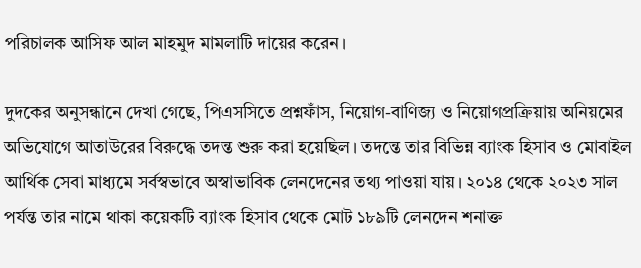পরিচালক আসিফ আল মাহমুদ মামলাটি দায়ের করেন।

দুদকের অনুসন্ধানে দেখা গেছে, পিএসসিতে প্রশ্নফাঁস, নিয়োগ-বাণিজ্য ও নিয়োগপ্রক্রিয়ায় অনিয়মের অভিযোগে আতাউরের বিরুদ্ধে তদন্ত শুরু করা হয়েছিল। তদন্তে তার বিভিন্ন ব্যাংক হিসাব ও মোবাইল আর্থিক সেবা মাধ্যমে সর্বস্বভাবে অস্বাভাবিক লেনদেনের তথ্য পাওয়া যায়। ২০১৪ থেকে ২০২৩ সাল পর্যন্ত তার নামে থাকা কয়েকটি ব্যাংক হিসাব থেকে মোট ১৮৯টি লেনদেন শনাক্ত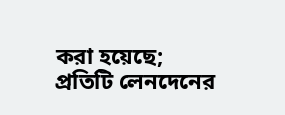করা হয়েছে; প্রতিটি লেনদেনের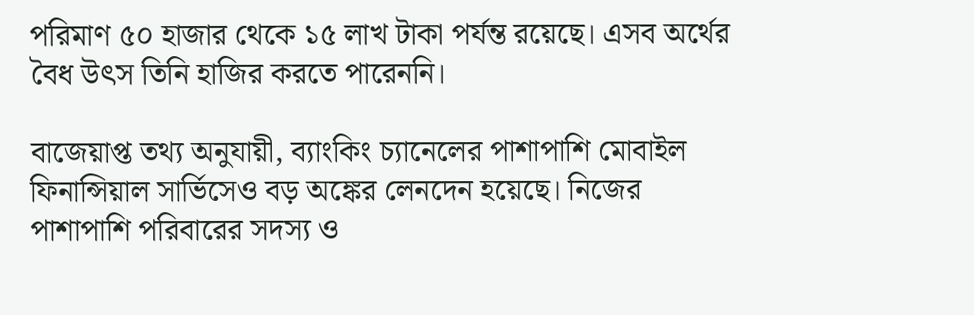পরিমাণ ৫০ হাজার থেকে ১৫ লাখ টাকা পর্যন্ত রয়েছে। এসব অর্থের বৈধ উৎস তিনি হাজির করতে পারেননি।

বাজেয়াপ্ত তথ্য অনুযায়ী, ব্যাংকিং চ্যানেলের পাশাপাশি মোবাইল ফিনান্সিয়াল সার্ভিসেও বড় অঙ্কের লেনদেন হয়েছে। নিজের পাশাপাশি পরিবারের সদস্য ও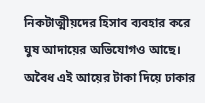নিকটাত্মীয়দের হিসাব ব্যবহার করে ঘুষ আদায়ের অভিযোগও আছে। অবৈধ এই আয়ের টাকা দিয়ে ঢাকার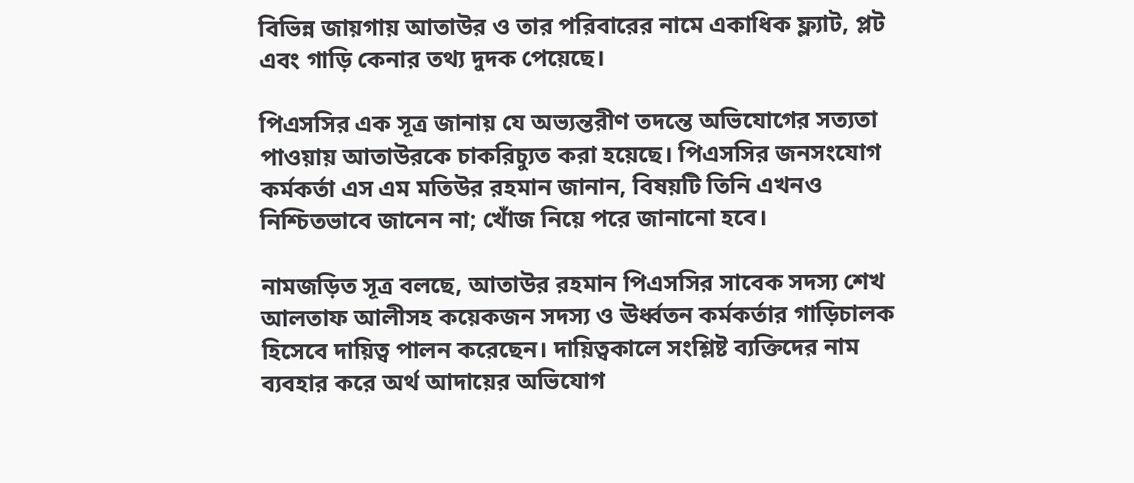বিভিন্ন জায়গায় আতাউর ও তার পরিবারের নামে একাধিক ফ্ল্যাট, প্লট এবং গাড়ি কেনার তথ্য দুদক পেয়েছে।

পিএসসির এক সূত্র জানায় যে অভ্যন্তরীণ তদন্তে অভিযোগের সত্যতা পাওয়ায় আতাউরকে চাকরিচ্যুত করা হয়েছে। পিএসসির জনসংযোগ কর্মকর্তা এস এম মতিউর রহমান জানান, বিষয়টি তিনি এখনও নিশ্চিতভাবে জানেন না; খোঁজ নিয়ে পরে জানানো হবে।

নামজড়িত সূত্র বলছে, আতাউর রহমান পিএসসির সাবেক সদস্য শেখ আলতাফ আলীসহ কয়েকজন সদস্য ও ঊর্ধ্বতন কর্মকর্তার গাড়িচালক হিসেবে দায়িত্ব পালন করেছেন। দায়িত্বকালে সংশ্লিষ্ট ব্যক্তিদের নাম ব্যবহার করে অর্থ আদায়ের অভিযোগ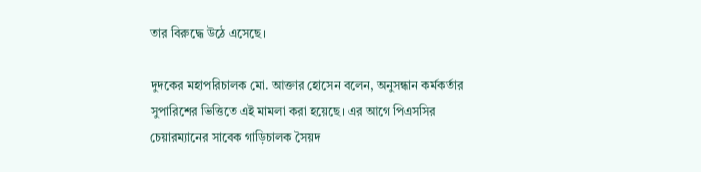তার বিরুদ্ধে উঠে এসেছে।

দুদকের মহাপরিচালক মো. আক্তার হোসেন বলেন, অনুসন্ধান কর্মকর্তার সুপারিশের ভিত্তিতে এই মামলা করা হয়েছে। এর আগে পিএসসির চেয়ারম্যানের সাবেক গাড়িচালক সৈয়দ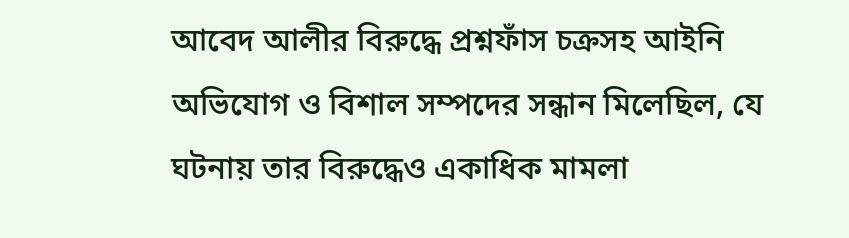আবেদ আলীর বিরুদ্ধে প্রশ্নফাঁস চক্রসহ আইনি অভিযোগ ও বিশাল সম্পদের সন্ধান মিলেছিল, যে ঘটনায় তার বিরুদ্ধেও একাধিক মামলা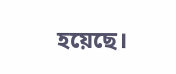হয়েছে।